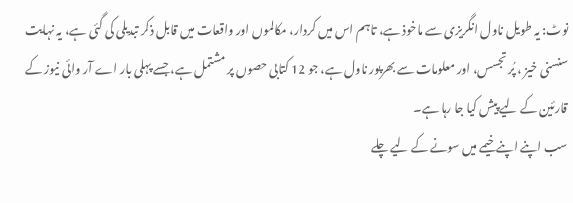نوٹ: یہ طویل ناول انگریزی سے ماخوذ ہے، تاہم اس میں کردار، مکالموں اور واقعات میں قابل ذکر تبدیلی کی گئی ہے، یہ نہایت سنسنی خیز ، پُر تجسس، اور معلومات سے بھرپور ناول ہے، جو 12 کتابی حصوں پر مشتمل ہے، جسے پہلی بار اے آر وائی نیوز کے قارئین کے لیے پیش کیا جا رہا ہے۔
سب اپنے اپنے خیمے میں سونے کے لیے چلے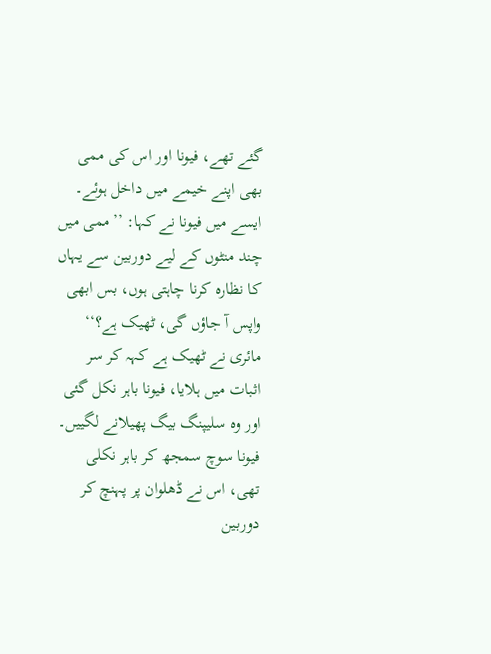گئے تھے، فیونا اور اس کی ممی بھی اپنے خیمے میں داخل ہوئے۔ ایسے میں فیونا نے کہا: ’’ممی میں چند منٹوں کے لیے دوربین سے یہاں کا نظارہ کرنا چاہتی ہوں، بس ابھی واپس آ جاؤں گی، ٹھیک ہے؟‘‘
مائری نے ٹھیک ہے کہہ کر سر اثبات میں ہلایا، فیونا باہر نکل گئی اور وہ سلیپنگ بیگ پھیلانے لگییں۔ فیونا سوچ سمجھ کر باہر نکلی تھی، اس نے ڈھلوان پر پہنچ کر دوربین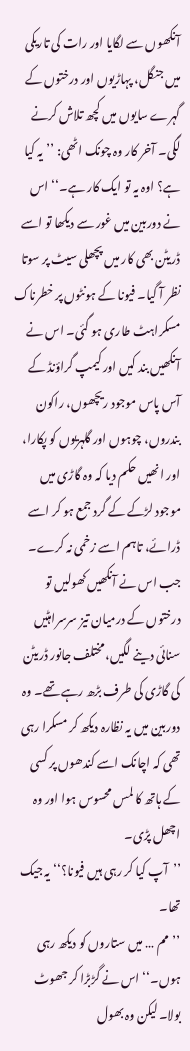آنکھوں سے لگایا اور رات کی تاریکی میں جنگل، پہاڑیوں اور درختوں کے گہرے سایوں میں کچھ تلاش کرنے لگی۔ آخر کار وہ چونک اٹھی: ’’یہ کیا ہے؟ اوہ یہ تو ایک کار ہے۔‘‘ اس نے دوربین میں غور سے دیکھا تو اسے ڈریٹن بھی کار میں پچھلی سیٹ پر سوتا نظر آ گیا۔ فیونا کے ہونٹوں پر خطرناک مسکراہٹ طاری ہو گئی۔ اس نے آنکھیں بند کیں اور کیمپ گراؤنڈ کے آس پاس موجود ریچھوں، راکون بندروں، چوہوں اور گلہریوں کو پکارا، اور انھیں حکم دیا کہ وہ گاڑی میں موجود لڑکے کے گرد جمع ہو کر اسے ڈرائے، تاہم اسے زخمی نہ کرے۔ جب اس نے آنکھیں کھولیں تو درختوں کے درمیان تیز سرسراہٹیں سنائی دینے لگیں، مختلف جانور ڈریٹن کی گاڑی کی طرف بڑھ رہے تھے۔ وہ دوربین میں یہ نظارہ دیکھ کر مسکرا رہی تھی کہ اچانک اسے کندھوں پر کسی کے ہاتھ کا لمس محسوس ہوا اور وہ اچھل پڑی۔
’’آپ کیا کر رہی ہیں فیونا؟‘‘ یہ جیک تھا۔
’’مم … میں ستاروں کو دیکھ رہی ہوں۔‘‘ اس نے گڑبڑا کر جھوٹ بولا۔ لیکن وہ بھول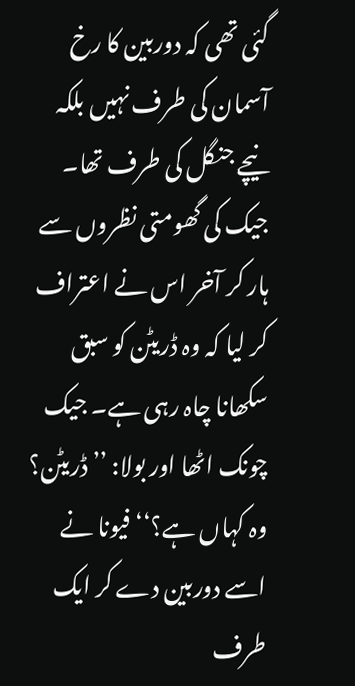گئی تھی کہ دوربین کا رخ آسمان کی طرف نہیں بلکہ نیچے جنگل کی طرف تھا۔ جیک کی گھومتی نظروں سے ہار کر آخر اس نے اعتراف کر لیا کہ وہ ڈریٹن کو سبق سکھانا چاہ رہی ہے۔ جیک چونک اٹھا اور بولا: ’’ڈریٹن؟ وہ کہاں ہے؟‘‘ فیونا نے اسے دوربین دے کر ایک طرف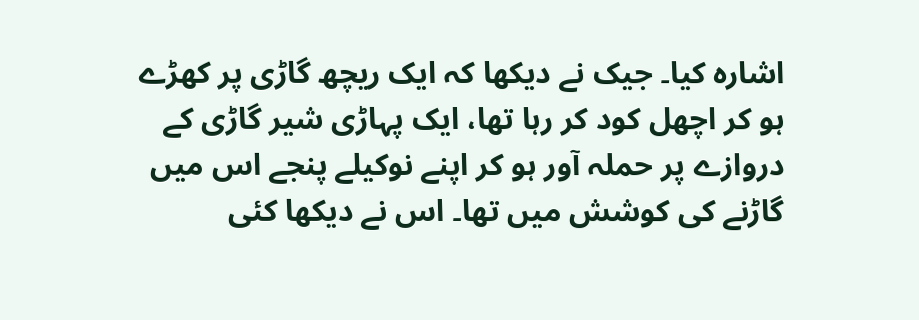اشارہ کیا۔ جیک نے دیکھا کہ ایک ریچھ گاڑی پر کھڑے ہو کر اچھل کود کر رہا تھا، ایک پہاڑی شیر گاڑی کے دروازے پر حملہ آور ہو کر اپنے نوکیلے پنجے اس میں گاڑنے کی کوشش میں تھا۔ اس نے دیکھا کئی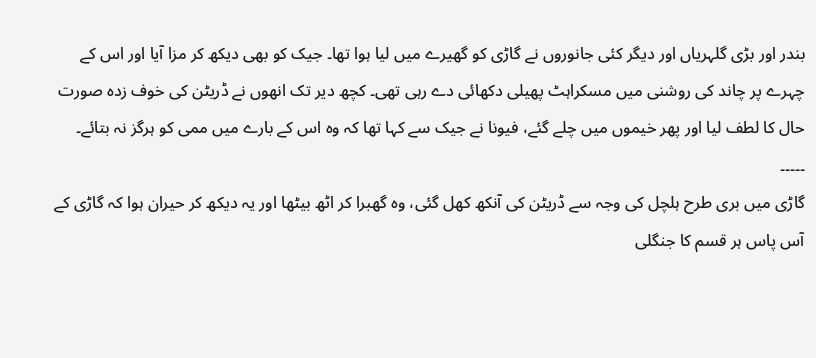بندر اور بڑی گلہریاں اور دیگر کئی جانوروں نے گاڑی کو گھیرے میں لیا ہوا تھا۔ جیک کو بھی دیکھ کر مزا آیا اور اس کے چہرے پر چاند کی روشنی میں مسکراہٹ پھیلی دکھائی دے رہی تھی۔ کچھ دیر تک انھوں نے ڈریٹن کی خوف زدہ صورت حال کا لطف لیا اور پھر خیموں میں چلے گئے، فیونا نے جیک سے کہا تھا کہ وہ اس کے بارے میں ممی کو ہرگز نہ بتائے۔
۔۔۔۔۔
گاڑی میں بری طرح ہلچل کی وجہ سے ڈریٹن کی آنکھ کھل گئی، وہ گھبرا کر اٹھ بیٹھا اور یہ دیکھ کر حیران ہوا کہ گاڑی کے آس پاس ہر قسم کا جنگلی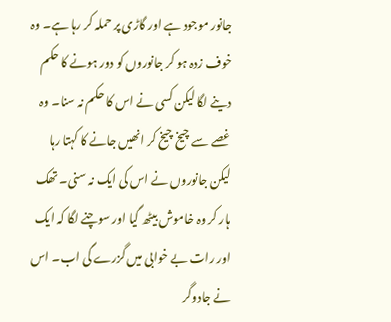جانور موجود ہے اور گاڑی پر حملہ کر رہا ہے۔ وہ خوف زدہ ہو کر جانوروں کو دور ہونے کا حکم دینے لگا لیکن کسی نے اس کا حکم نہ سنا۔ وہ غصے سے چیخ چیخ کر انھیں جانے کا کہتا رہا لیکن جانوروں نے اس کی ایک نہ سنی۔ تھک ہار کر وہ خاموش بیٹھ گیا اور سوچنے لگا کہ ایک اور رات بے خوابی میں گزرے گی اب۔ اس نے جادوگر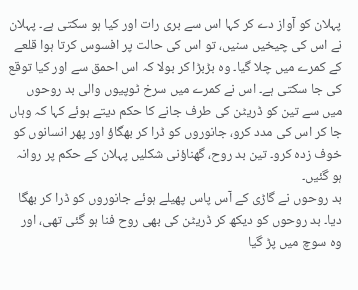پہلان کو آواز دے کر کہا اس سے بری رات اور کیا ہو سکتی ہے۔ پہلان نے اس کی چیخیں سنیں، تو اس کی حالت پر افسوس کرتا ہوا قلعے کے کمرے میں چلا گیا۔ وہ بڑبڑا کر بولا کہ اس احمق سے اور کیا توقع کی جا سکتی ہے۔ اس نے کمرے میں سرخ ٹوپیوں والی بد روحوں میں سے تین کو ڈریٹن کی طرف جانے کا حکم دیتے ہوئے کہا کہ وہاں جا کر اس کی مدد کرو، جانوروں کو ڈرا کر بھگاؤ اور پھر انسانوں کو خوف زدہ کرو۔ تین بد روح، گھناؤنی شکلیں پہلان کے حکم پر روانہ ہو گئیں۔
بد روحوں نے گاڑی کے آس پاس پھیلے ہوئے جانوروں کو ڈرا کر بھگا دیا۔ بد روحوں کو دیکھ کر ڈریٹن کی بھی روح فنا ہو گئی تھی، اور وہ سوچ میں پڑ گیا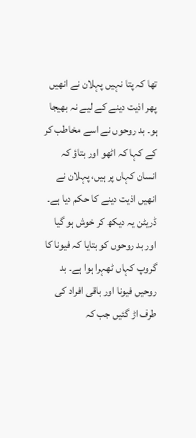تھا کہ پتا نہیں پہلان نے انھیں پھر اذیت دینے کے لیے نہ بھیجا ہو۔ بد روحوں نے اسے مخاطب کر کے کہا کہ اٹھو اور بتاؤ کہ انسان کہاں پر ہیں، پہلان نے انھیں اذیت دینے کا حکم دیا ہے۔ ڈریٹن یہ دیکھ کر خوش ہو گیا اور بد روحوں کو بتایا کہ فیونا کا گروپ کہاں ٹھہرا ہوا ہے۔ بد روحیں فیونا اور باقی افراد کی طرف اڑ گئیں جب کہ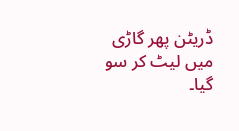ڈریٹن پھر گاڑی میں لیٹ کر سو گیا۔